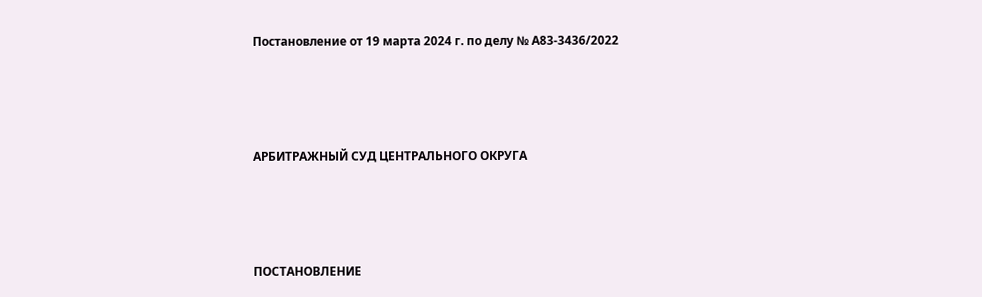Постановление от 19 марта 2024 г. по делу № А83-3436/2022




АРБИТРАЖНЫЙ СУД ЦЕНТРАЛЬНОГО ОКРУГА




ПОСТАНОВЛЕНИЕ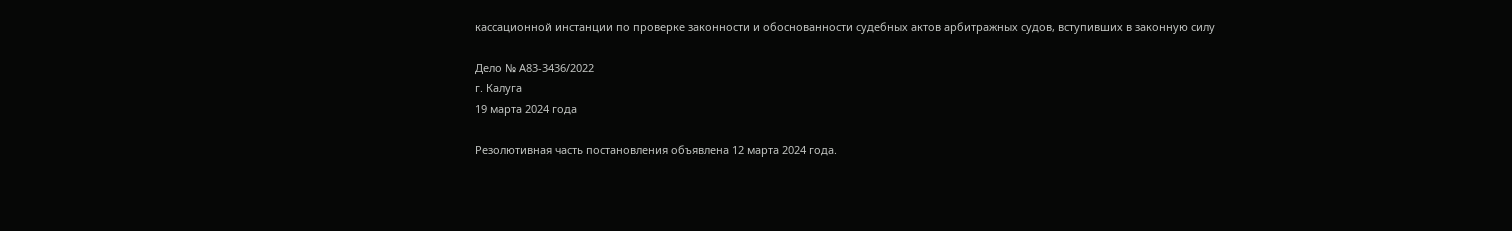кассационной инстанции по проверке законности и обоснованности судебных актов арбитражных судов, вступивших в законную силу

Дело № А83-3436/2022
г. Калуга
19 марта 2024 года

Резолютивная часть постановления объявлена 12 марта 2024 года.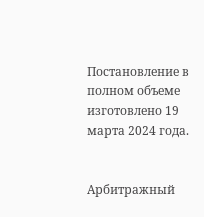Постановление в полном объеме изготовлено 19 марта 2024 года.


Арбитражный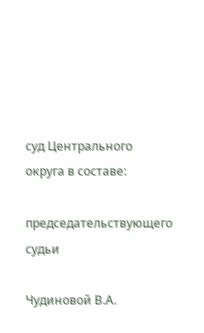суд Центрального округа в составе:

председательствующего судьи

Чудиновой В.А.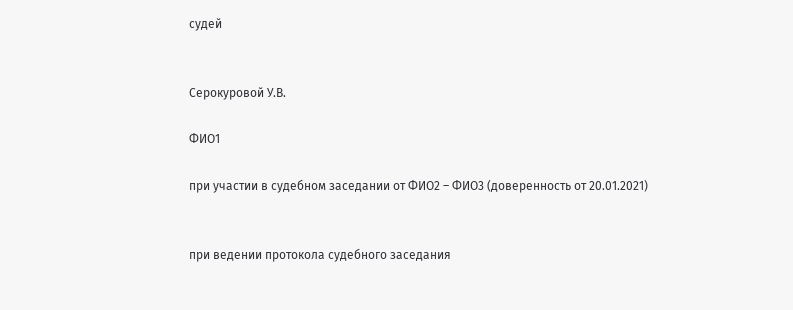судей


Серокуровой У.В.

ФИО1

при участии в судебном заседании от ФИО2 – ФИО3 (доверенность от 20.01.2021)


при ведении протокола судебного заседания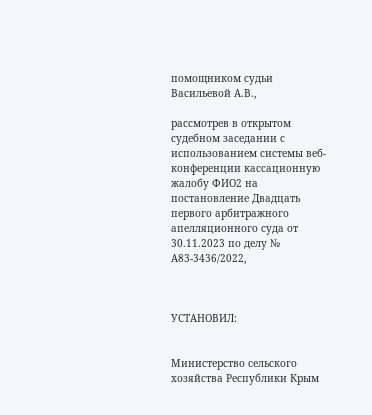помощником судьи Васильевой А.В.,

рассмотрев в открытом судебном заседании с использованием системы веб-конференции кассационную жалобу ФИО2 на постановление Двадцать первого арбитражного апелляционного суда от 30.11.2023 по делу № А83-3436/2022,



УСТАНОВИЛ:


Министерство сельского хозяйства Республики Крым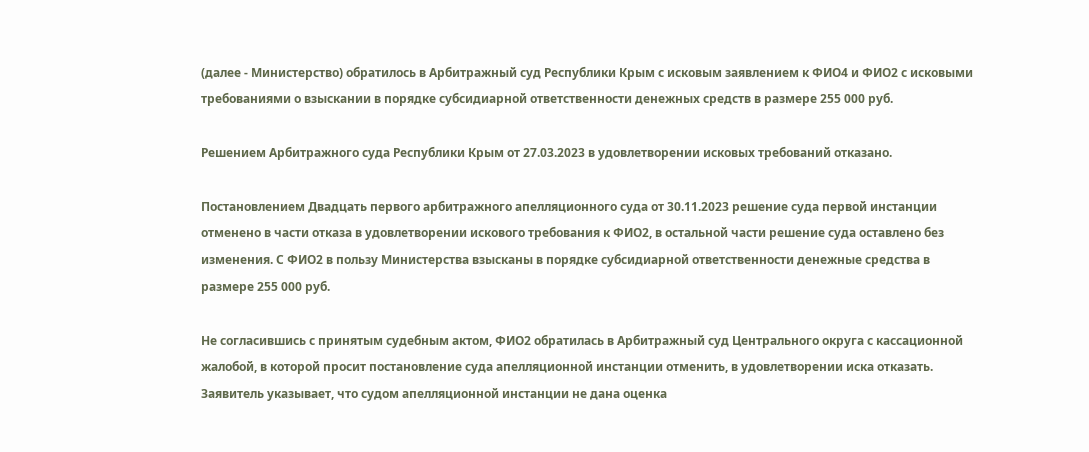(далее - Министерство) обратилось в Арбитражный суд Республики Крым с исковым заявлением к ФИО4 и ФИО2 с исковыми требованиями о взыскании в порядке субсидиарной ответственности денежных средств в размере 255 000 руб.

Решением Арбитражного суда Республики Крым от 27.03.2023 в удовлетворении исковых требований отказано.

Постановлением Двадцать первого арбитражного апелляционного суда от 30.11.2023 решение суда первой инстанции отменено в части отказа в удовлетворении искового требования к ФИО2, в остальной части решение суда оставлено без изменения. С ФИО2 в пользу Министерства взысканы в порядке субсидиарной ответственности денежные средства в размере 255 000 руб.

Не согласившись с принятым судебным актом, ФИО2 обратилась в Арбитражный суд Центрального округа с кассационной жалобой, в которой просит постановление суда апелляционной инстанции отменить, в удовлетворении иска отказать. Заявитель указывает, что судом апелляционной инстанции не дана оценка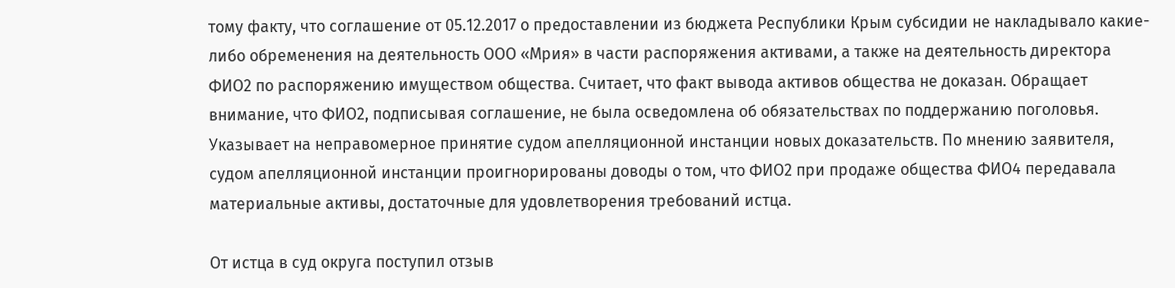тому факту, что соглашение от 05.12.2017 о предоставлении из бюджета Республики Крым субсидии не накладывало какие-либо обременения на деятельность ООО «Мрия» в части распоряжения активами, а также на деятельность директора ФИО2 по распоряжению имуществом общества. Считает, что факт вывода активов общества не доказан. Обращает внимание, что ФИО2, подписывая соглашение, не была осведомлена об обязательствах по поддержанию поголовья. Указывает на неправомерное принятие судом апелляционной инстанции новых доказательств. По мнению заявителя, судом апелляционной инстанции проигнорированы доводы о том, что ФИО2 при продаже общества ФИО4 передавала материальные активы, достаточные для удовлетворения требований истца.

От истца в суд округа поступил отзыв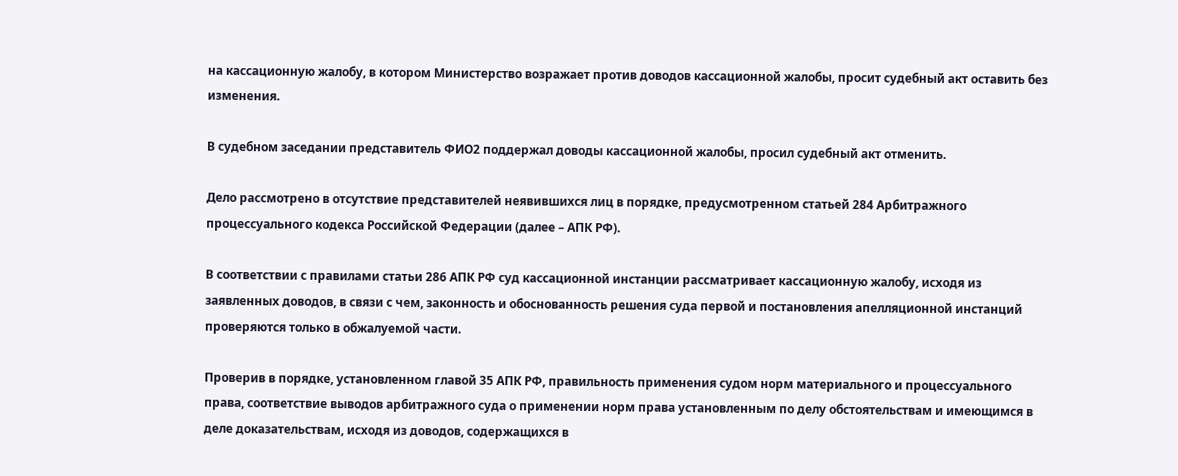на кассационную жалобу, в котором Министерство возражает против доводов кассационной жалобы, просит судебный акт оставить без изменения.

В судебном заседании представитель ФИО2 поддержал доводы кассационной жалобы, просил судебный акт отменить.

Дело рассмотрено в отсутствие представителей неявившихся лиц в порядке, предусмотренном статьей 284 Арбитражного процессуального кодекса Российской Федерации (далее – АПК РФ).

В соответствии с правилами статьи 286 АПК РФ суд кассационной инстанции рассматривает кассационную жалобу, исходя из заявленных доводов, в связи с чем, законность и обоснованность решения суда первой и постановления апелляционной инстанций проверяются только в обжалуемой части.

Проверив в порядке, установленном главой 35 АПК РФ, правильность применения судом норм материального и процессуального права, соответствие выводов арбитражного суда о применении норм права установленным по делу обстоятельствам и имеющимся в деле доказательствам, исходя из доводов, содержащихся в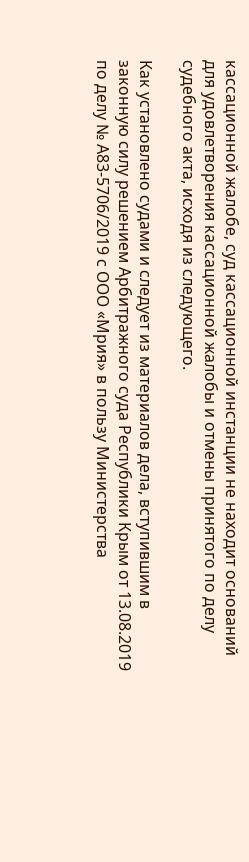кассационной жалобе, суд кассационной инстанции не находит оснований для удовлетворения кассационной жалобы и отмены принятого по делу судебного акта, исходя из следующего.

Как установлено судами и следует из материалов дела, вступившим в законную силу решением Арбитражного суда Республики Крым от 13.08.2019 по делу № А83-5706/2019 с ООО «Мрия» в пользу Министерства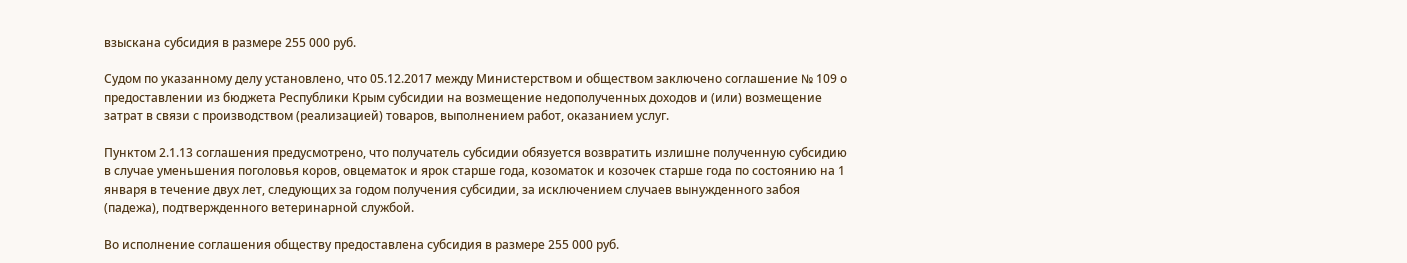взыскана субсидия в размере 255 000 руб.

Судом по указанному делу установлено, что 05.12.2017 между Министерством и обществом заключено соглашение № 109 о предоставлении из бюджета Республики Крым субсидии на возмещение недополученных доходов и (или) возмещение затрат в связи с производством (реализацией) товаров, выполнением работ, оказанием услуг.

Пунктом 2.1.13 соглашения предусмотрено, что получатель субсидии обязуется возвратить излишне полученную субсидию в случае уменьшения поголовья коров, овцематок и ярок старше года, козоматок и козочек старше года по состоянию на 1 января в течение двух лет, следующих за годом получения субсидии, за исключением случаев вынужденного забоя (падежа), подтвержденного ветеринарной службой.

Во исполнение соглашения обществу предоставлена субсидия в размере 255 000 руб.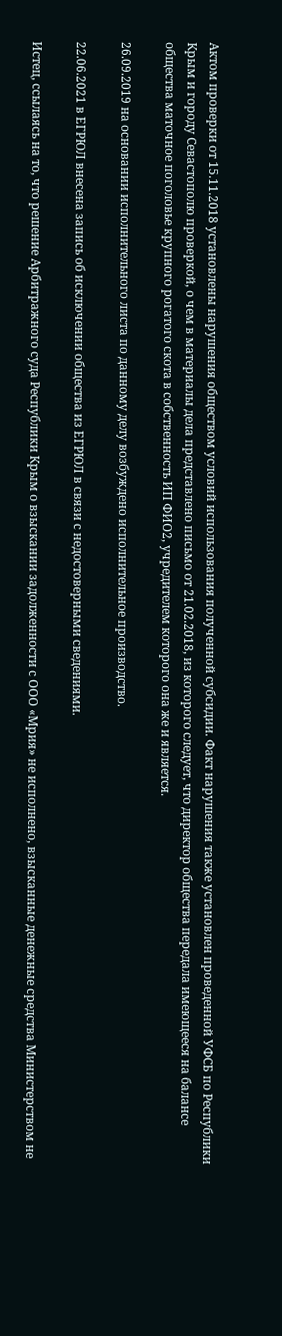Актом проверки от 15.11.2018 установлены нарушения обществом условий использования полученной субсидии. Факт нарушения также установлен проведенной УФСБ по Республики Крым и городу Севастополю проверкой, о чем в материалы дела представлено письмо от 21.02.2018, из которого следует, что директор общества передала имеющееся на балансе общества маточное поголовье крупного рогатого скота в собственность ИП ФИО2, учредителем которого она же и является.

26.09.2019 на основании исполнительного листа по данному делу возбуждено исполнительное производство.

22.06.2021 в ЕГРЮЛ внесена запись об исключении общества из ЕГРЮЛ в связи с недостоверными сведениями.

Истец, ссылаясь на то, что решение Арбитражного суда Республики Крым о взыскании задолженности с ООО «Мрия» не исполнено, взысканные денежные средства Министерством не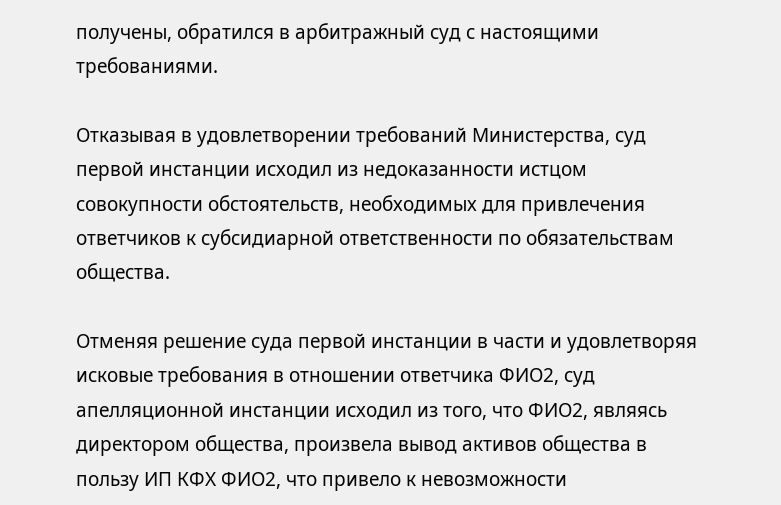получены, обратился в арбитражный суд с настоящими требованиями.

Отказывая в удовлетворении требований Министерства, суд первой инстанции исходил из недоказанности истцом совокупности обстоятельств, необходимых для привлечения ответчиков к субсидиарной ответственности по обязательствам общества.

Отменяя решение суда первой инстанции в части и удовлетворяя исковые требования в отношении ответчика ФИО2, суд апелляционной инстанции исходил из того, что ФИО2, являясь директором общества, произвела вывод активов общества в пользу ИП КФХ ФИО2, что привело к невозможности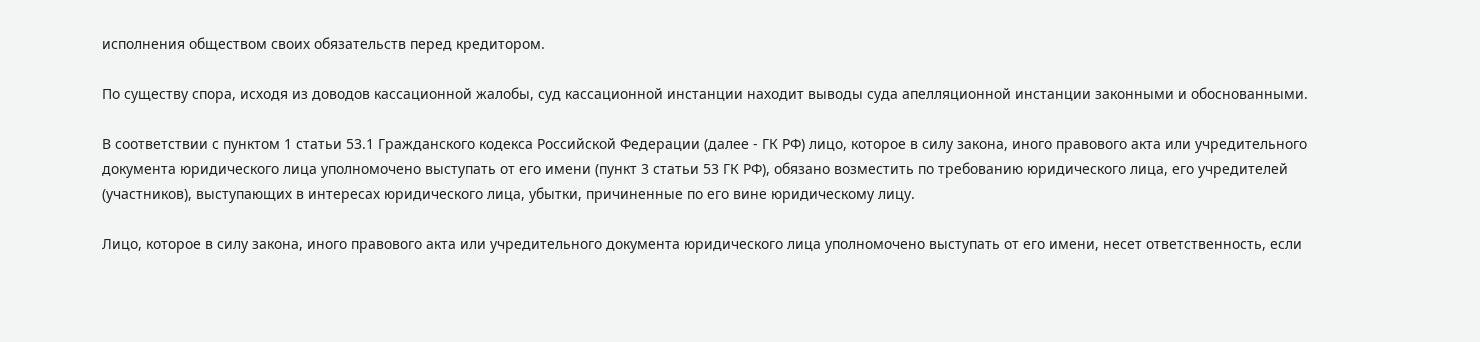исполнения обществом своих обязательств перед кредитором.

По существу спора, исходя из доводов кассационной жалобы, суд кассационной инстанции находит выводы суда апелляционной инстанции законными и обоснованными.

В соответствии с пунктом 1 статьи 53.1 Гражданского кодекса Российской Федерации (далее - ГК РФ) лицо, которое в силу закона, иного правового акта или учредительного документа юридического лица уполномочено выступать от его имени (пункт 3 статьи 53 ГК РФ), обязано возместить по требованию юридического лица, его учредителей (участников), выступающих в интересах юридического лица, убытки, причиненные по его вине юридическому лицу.

Лицо, которое в силу закона, иного правового акта или учредительного документа юридического лица уполномочено выступать от его имени, несет ответственность, если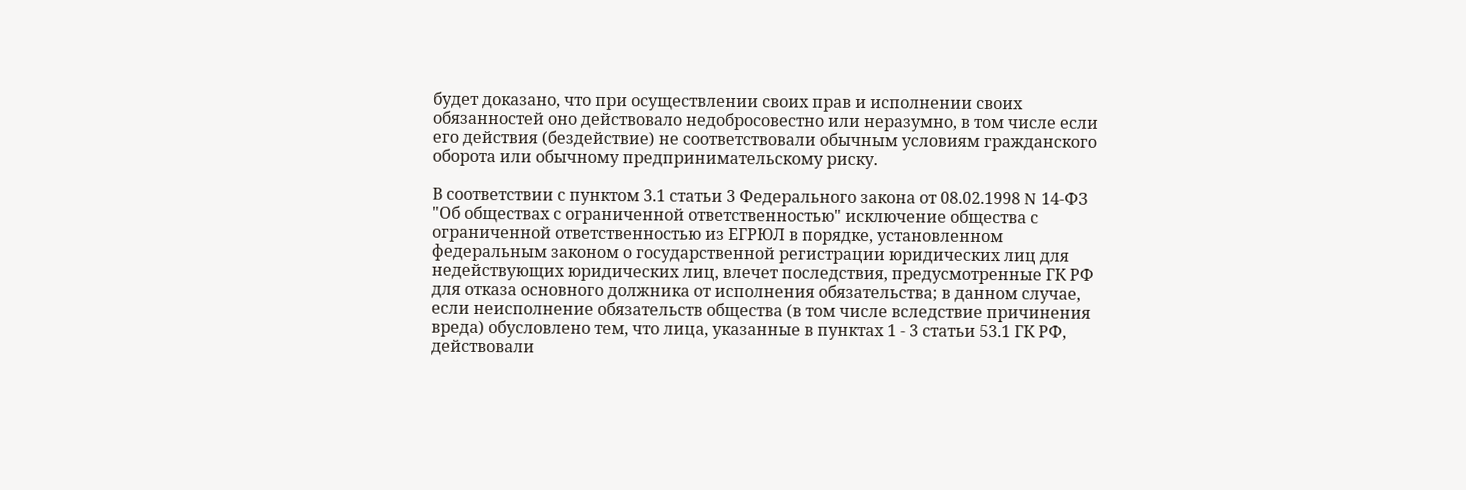будет доказано, что при осуществлении своих прав и исполнении своих обязанностей оно действовало недобросовестно или неразумно, в том числе если его действия (бездействие) не соответствовали обычным условиям гражданского оборота или обычному предпринимательскому риску.

В соответствии с пунктом 3.1 статьи 3 Федерального закона от 08.02.1998 N 14-ФЗ "Об обществах с ограниченной ответственностью" исключение общества с ограниченной ответственностью из ЕГРЮЛ в порядке, установленном федеральным законом о государственной регистрации юридических лиц для недействующих юридических лиц, влечет последствия, предусмотренные ГК РФ для отказа основного должника от исполнения обязательства; в данном случае, если неисполнение обязательств общества (в том числе вследствие причинения вреда) обусловлено тем, что лица, указанные в пунктах 1 - 3 статьи 53.1 ГК РФ, действовали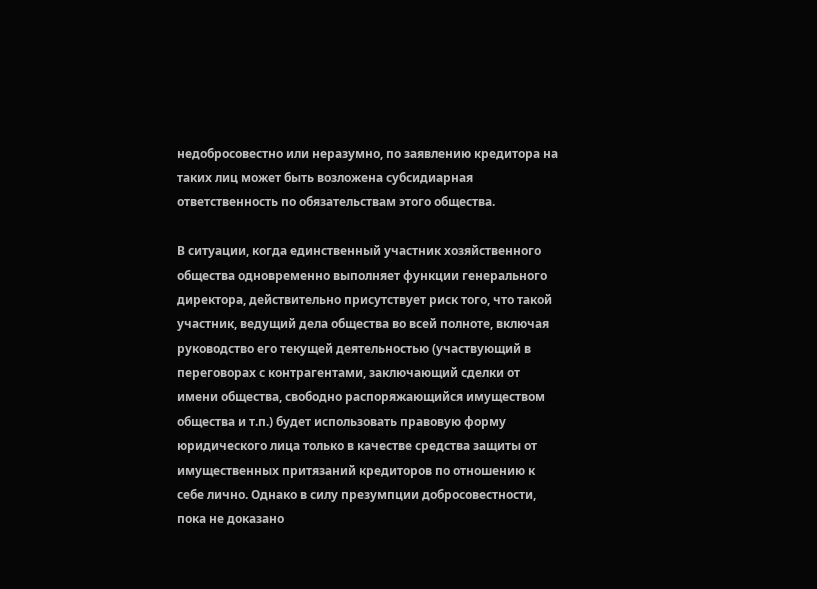недобросовестно или неразумно, по заявлению кредитора на таких лиц может быть возложена субсидиарная ответственность по обязательствам этого общества.

В ситуации, когда единственный участник хозяйственного общества одновременно выполняет функции генерального директора, действительно присутствует риск того, что такой участник, ведущий дела общества во всей полноте, включая руководство его текущей деятельностью (участвующий в переговорах с контрагентами, заключающий сделки от имени общества, свободно распоряжающийся имуществом общества и т.п.) будет использовать правовую форму юридического лица только в качестве средства защиты от имущественных притязаний кредиторов по отношению к себе лично. Однако в силу презумпции добросовестности, пока не доказано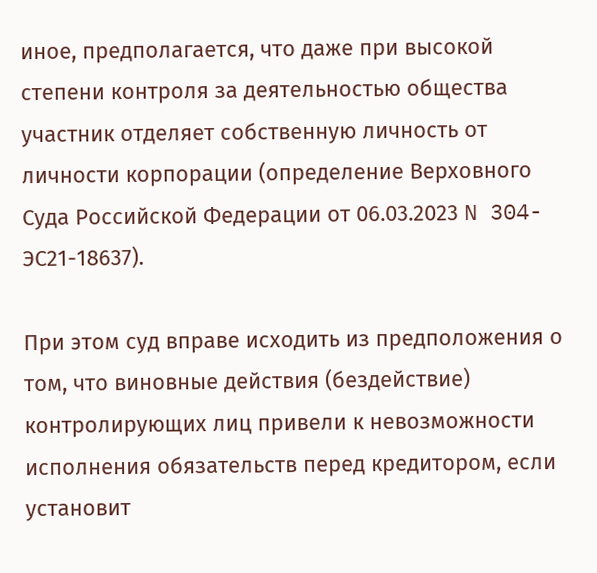иное, предполагается, что даже при высокой степени контроля за деятельностью общества участник отделяет собственную личность от личности корпорации (определение Верховного Суда Российской Федерации от 06.03.2023 N 304-ЭС21-18637).

При этом суд вправе исходить из предположения о том, что виновные действия (бездействие) контролирующих лиц привели к невозможности исполнения обязательств перед кредитором, если установит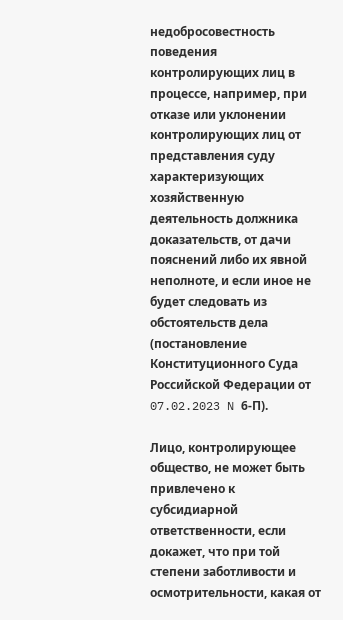недобросовестность поведения контролирующих лиц в процессе, например, при отказе или уклонении контролирующих лиц от представления суду характеризующих хозяйственную деятельность должника доказательств, от дачи пояснений либо их явной неполноте, и если иное не будет следовать из обстоятельств дела (постановление Конституционного Суда Российской Федерации от 07.02.2023 N 6-П).

Лицо, контролирующее общество, не может быть привлечено к субсидиарной ответственности, если докажет, что при той степени заботливости и осмотрительности, какая от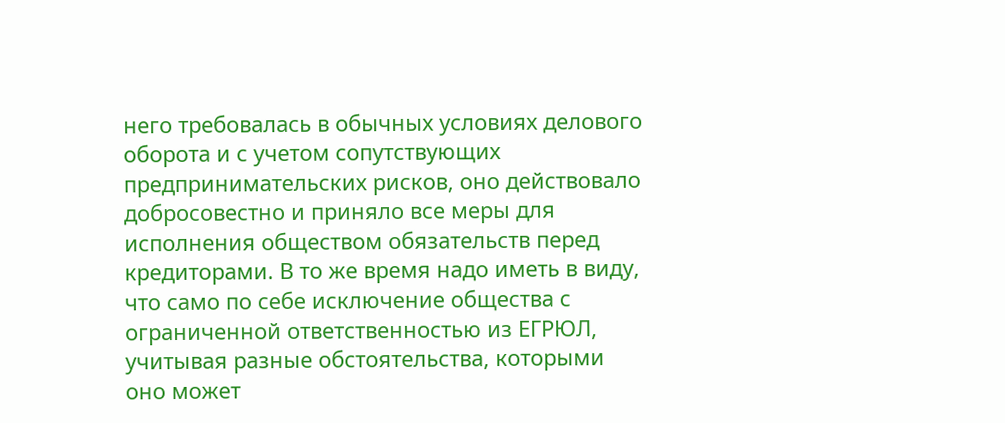него требовалась в обычных условиях делового оборота и с учетом сопутствующих предпринимательских рисков, оно действовало добросовестно и приняло все меры для исполнения обществом обязательств перед кредиторами. В то же время надо иметь в виду, что само по себе исключение общества с ограниченной ответственностью из ЕГРЮЛ, учитывая разные обстоятельства, которыми оно может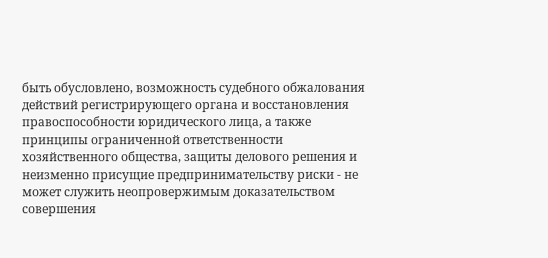быть обусловлено, возможность судебного обжалования действий регистрирующего органа и восстановления правоспособности юридического лица, а также принципы ограниченной ответственности хозяйственного общества, защиты делового решения и неизменно присущие предпринимательству риски - не может служить неопровержимым доказательством совершения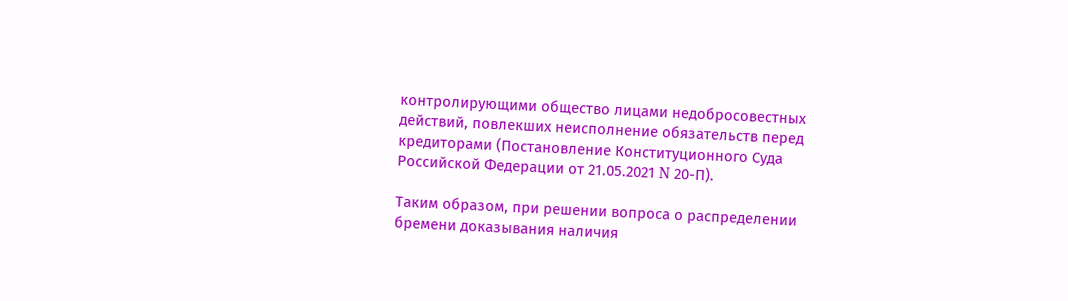контролирующими общество лицами недобросовестных действий, повлекших неисполнение обязательств перед кредиторами (Постановление Конституционного Суда Российской Федерации от 21.05.2021 N 20-П).

Таким образом, при решении вопроса о распределении бремени доказывания наличия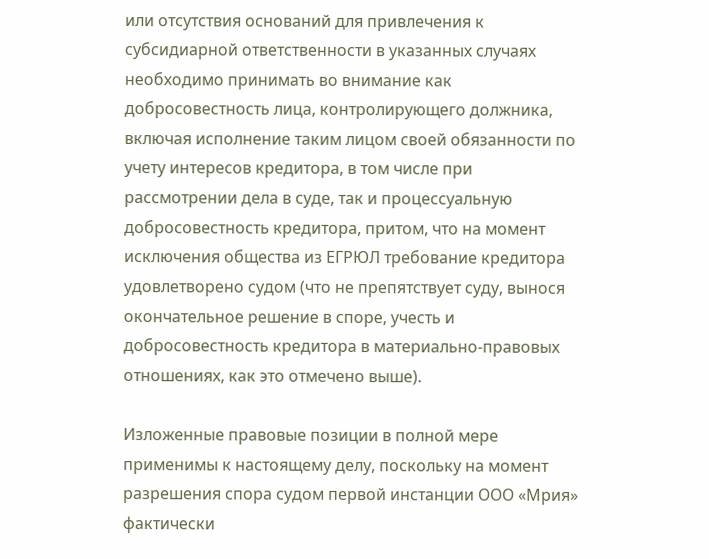или отсутствия оснований для привлечения к субсидиарной ответственности в указанных случаях необходимо принимать во внимание как добросовестность лица, контролирующего должника, включая исполнение таким лицом своей обязанности по учету интересов кредитора, в том числе при рассмотрении дела в суде, так и процессуальную добросовестность кредитора, притом, что на момент исключения общества из ЕГРЮЛ требование кредитора удовлетворено судом (что не препятствует суду, вынося окончательное решение в споре, учесть и добросовестность кредитора в материально-правовых отношениях, как это отмечено выше).

Изложенные правовые позиции в полной мере применимы к настоящему делу, поскольку на момент разрешения спора судом первой инстанции ООО «Мрия» фактически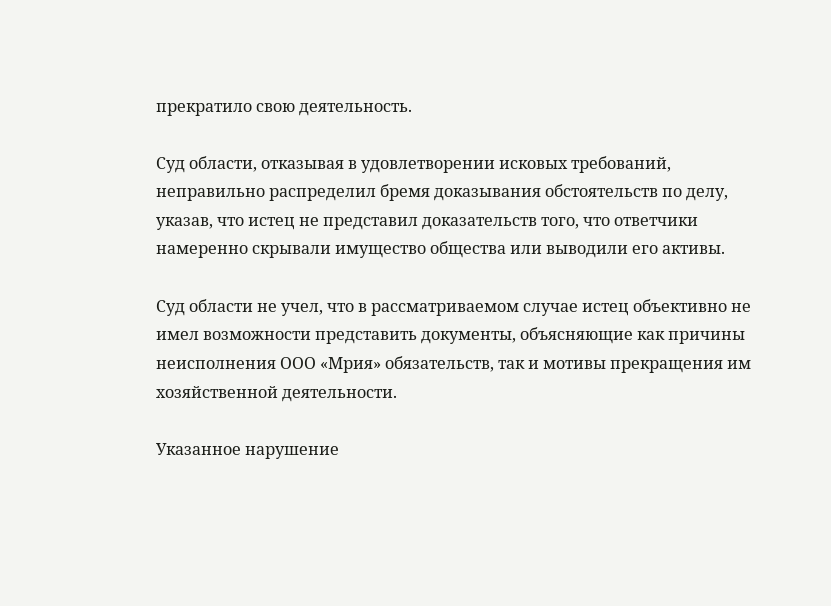прекратило свою деятельность.

Суд области, отказывая в удовлетворении исковых требований, неправильно распределил бремя доказывания обстоятельств по делу, указав, что истец не представил доказательств того, что ответчики намеренно скрывали имущество общества или выводили его активы.

Суд области не учел, что в рассматриваемом случае истец объективно не имел возможности представить документы, объясняющие как причины неисполнения ООО «Мрия» обязательств, так и мотивы прекращения им хозяйственной деятельности.

Указанное нарушение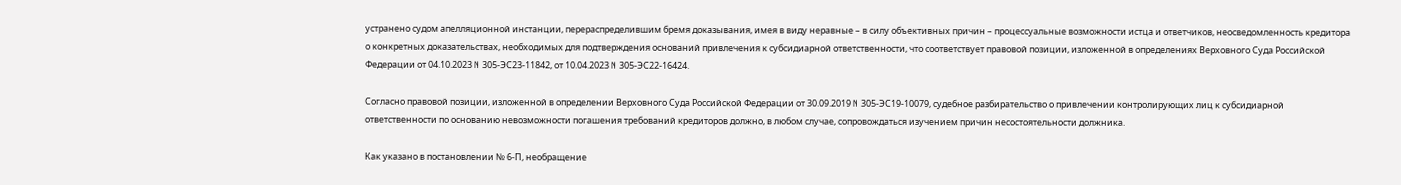устранено судом апелляционной инстанции, перераспределившим бремя доказывания, имея в виду неравные – в силу объективных причин – процессуальные возможности истца и ответчиков, неосведомленность кредитора о конкретных доказательствах, необходимых для подтверждения оснований привлечения к субсидиарной ответственности, что соответствует правовой позиции, изложенной в определениях Верховного Суда Российской Федерации от 04.10.2023 N 305-ЭС23-11842, от 10.04.2023 N 305-ЭС22-16424.

Согласно правовой позиции, изложенной в определении Верховного Суда Российской Федерации от 30.09.2019 N 305-ЭС19-10079, судебное разбирательство о привлечении контролирующих лиц к субсидиарной ответственности по основанию невозможности погашения требований кредиторов должно, в любом случае, сопровождаться изучением причин несостоятельности должника.

Как указано в постановлении № 6-П, необращение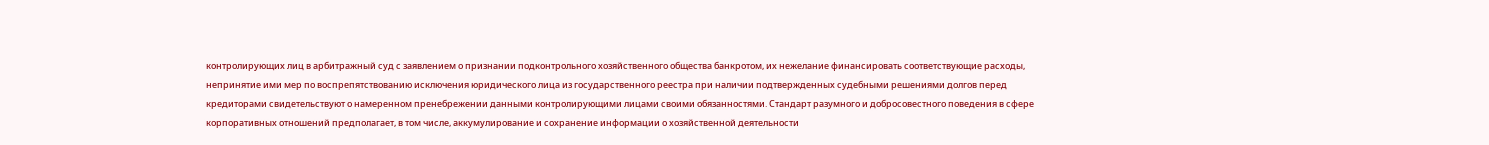контролирующих лиц в арбитражный суд с заявлением о признании подконтрольного хозяйственного общества банкротом, их нежелание финансировать соответствующие расходы, непринятие ими мер по воспрепятствованию исключения юридического лица из государственного реестра при наличии подтвержденных судебными решениями долгов перед кредиторами свидетельствуют о намеренном пренебрежении данными контролирующими лицами своими обязанностями. Стандарт разумного и добросовестного поведения в сфере корпоративных отношений предполагает, в том числе, аккумулирование и сохранение информации о хозяйственной деятельности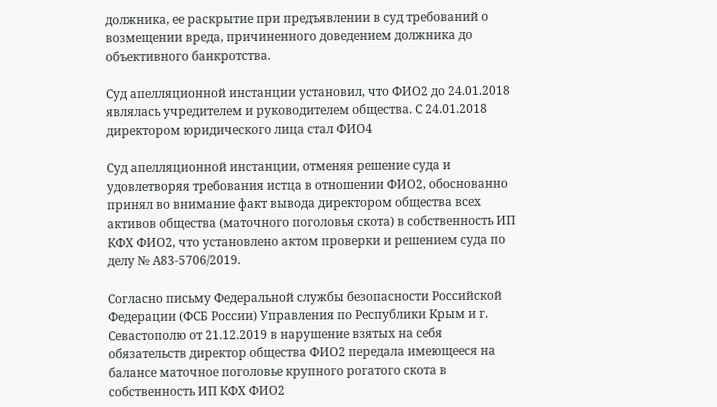должника, ее раскрытие при предъявлении в суд требований о возмещении вреда, причиненного доведением должника до объективного банкротства.

Суд апелляционной инстанции установил, что ФИО2 до 24.01.2018 являлась учредителем и руководителем общества. С 24.01.2018 директором юридического лица стал ФИО4

Суд апелляционной инстанции, отменяя решение суда и удовлетворяя требования истца в отношении ФИО2, обоснованно принял во внимание факт вывода директором общества всех активов общества (маточного поголовья скота) в собственность ИП КФХ ФИО2, что установлено актом проверки и решением суда по делу № А83-5706/2019.

Согласно письму Федеральной службы безопасности Российской Федерации (ФСБ России) Управления по Республики Крым и г. Севастополю от 21.12.2019 в нарушение взятых на себя обязательств директор общества ФИО2 передала имеющееся на балансе маточное поголовье крупного рогатого скота в собственность ИП КФХ ФИО2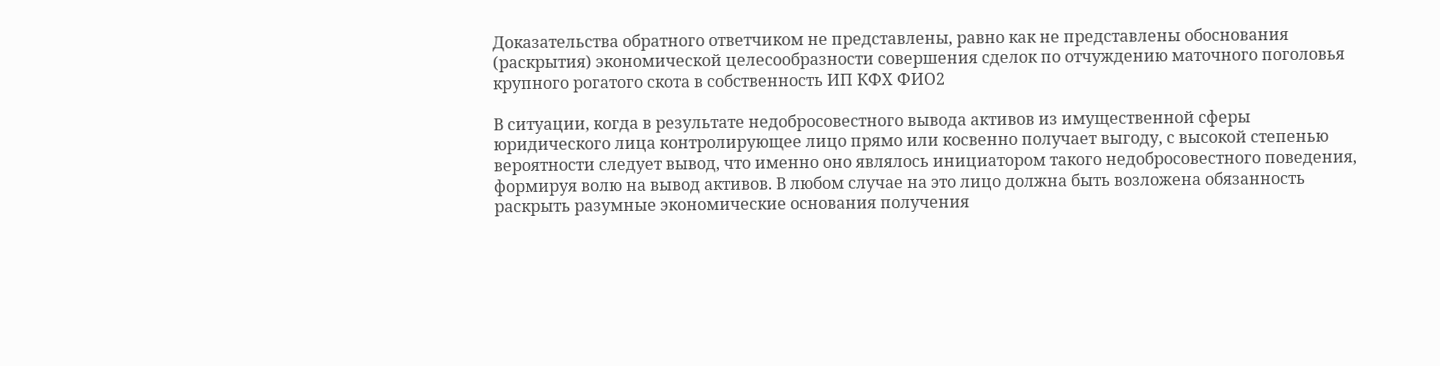Доказательства обратного ответчиком не представлены, равно как не представлены обоснования (раскрытия) экономической целесообразности совершения сделок по отчуждению маточного поголовья крупного рогатого скота в собственность ИП КФХ ФИО2

В ситуации, когда в результате недобросовестного вывода активов из имущественной сферы юридического лица контролирующее лицо прямо или косвенно получает выгоду, с высокой степенью вероятности следует вывод, что именно оно являлось инициатором такого недобросовестного поведения, формируя волю на вывод активов. В любом случае на это лицо должна быть возложена обязанность раскрыть разумные экономические основания получения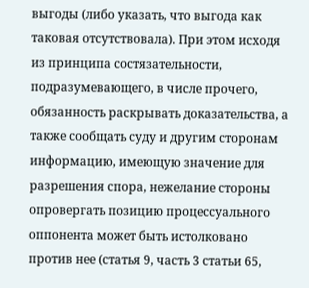выгоды (либо указать, что выгода как таковая отсутствовала). При этом исходя из принципа состязательности, подразумевающего, в числе прочего, обязанность раскрывать доказательства, а также сообщать суду и другим сторонам информацию, имеющую значение для разрешения спора, нежелание стороны опровергать позицию процессуального оппонента может быть истолковано против нее (статья 9, часть 3 статьи 65,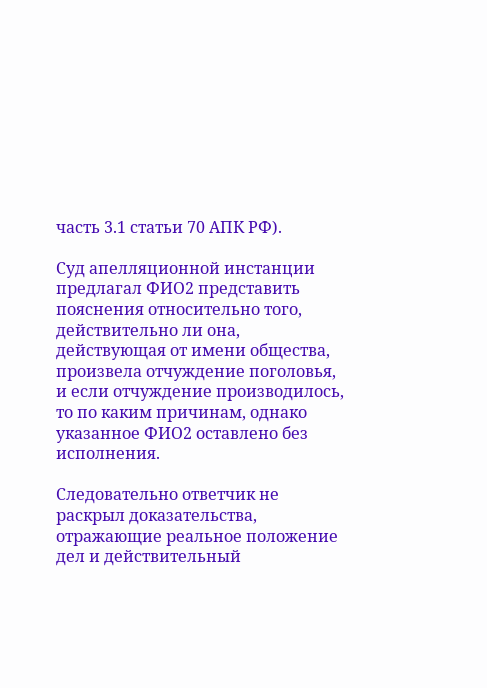часть 3.1 статьи 70 АПК РФ).

Суд апелляционной инстанции предлагал ФИО2 представить пояснения относительно того, действительно ли она, действующая от имени общества, произвела отчуждение поголовья, и если отчуждение производилось, то по каким причинам, однако указанное ФИО2 оставлено без исполнения.

Следовательно ответчик не раскрыл доказательства, отражающие реальное положение дел и действительный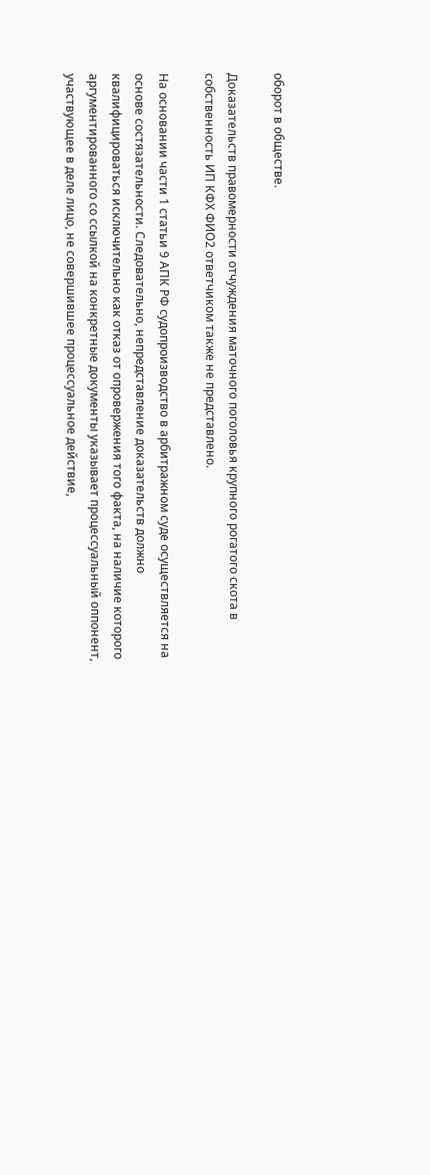оборот в обществе.

Доказательств правомерности отчуждения маточного поголовья крупного рогатого скота в собственность ИП КФХ ФИО2 ответчиком также не представлено.

На основании части 1 статьи 9 АПК РФ судопроизводство в арбитражном суде осуществляется на основе состязательности. Следовательно, непредставление доказательств должно квалифицироваться исключительно как отказ от опровержения того факта, на наличие которого аргументированного со ссылкой на конкретные документы указывает процессуальный оппонент, участвующее в деле лицо, не совершившее процессуальное действие,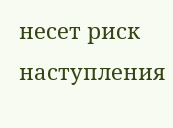несет риск наступления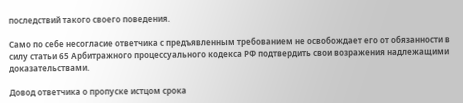последствий такого своего поведения.

Само по себе несогласие ответчика с предъявленным требованием не освобождает его от обязанности в силу статьи 65 Арбитражного процессуального кодекса РФ подтвердить свои возражения надлежащими доказательствами.

Довод ответчика о пропуске истцом срока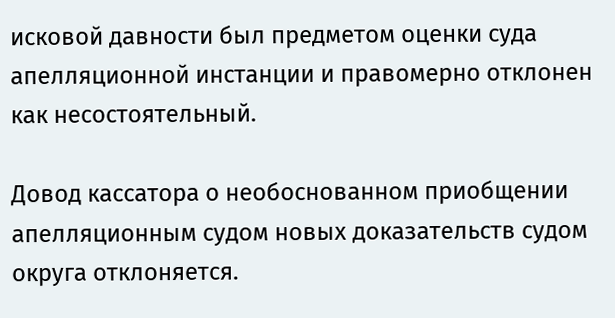исковой давности был предметом оценки суда апелляционной инстанции и правомерно отклонен как несостоятельный.

Довод кассатора о необоснованном приобщении апелляционным судом новых доказательств судом округа отклоняется.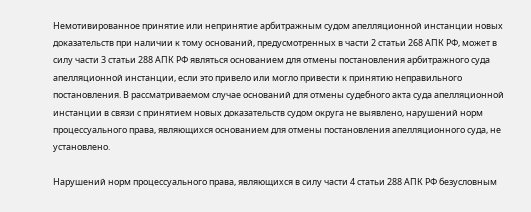Немотивированное принятие или непринятие арбитражным судом апелляционной инстанции новых доказательств при наличии к тому оснований, предусмотренных в части 2 статьи 268 АПК РФ, может в силу части 3 статьи 288 АПК РФ являться основанием для отмены постановления арбитражного суда апелляционной инстанции, если это привело или могло привести к принятию неправильного постановления. В рассматриваемом случае оснований для отмены судебного акта суда апелляционной инстанции в связи с принятием новых доказательств судом округа не выявлено, нарушений норм процессуального права, являющихся основанием для отмены постановления апелляционного суда, не установлено.

Нарушений норм процессуального права, являющихся в силу части 4 статьи 288 АПК РФ безусловным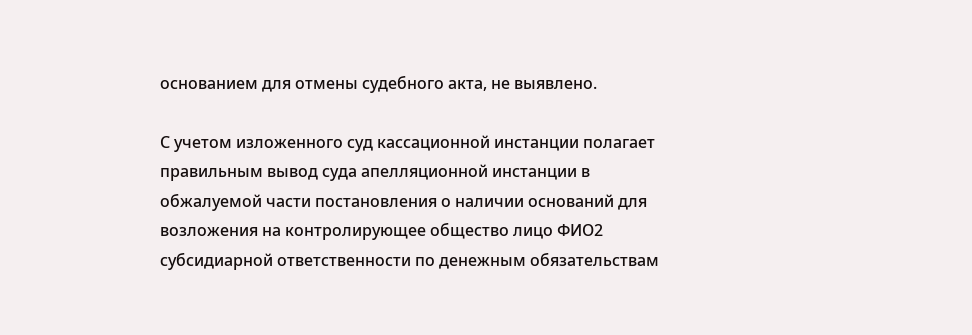основанием для отмены судебного акта, не выявлено.

С учетом изложенного суд кассационной инстанции полагает правильным вывод суда апелляционной инстанции в обжалуемой части постановления о наличии оснований для возложения на контролирующее общество лицо ФИО2 субсидиарной ответственности по денежным обязательствам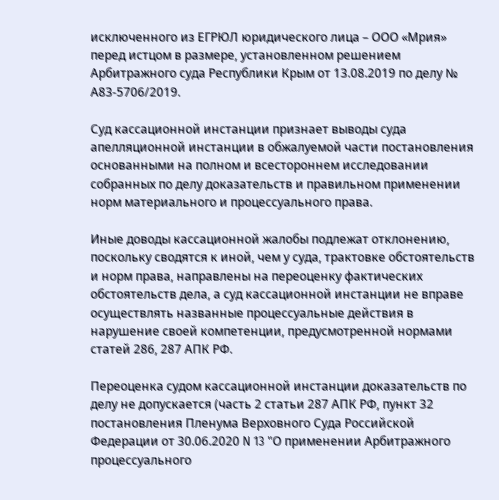исключенного из ЕГРЮЛ юридического лица – ООО «Мрия» перед истцом в размере, установленном решением Арбитражного суда Республики Крым от 13.08.2019 по делу № А83-5706/2019.

Суд кассационной инстанции признает выводы суда апелляционной инстанции в обжалуемой части постановления основанными на полном и всестороннем исследовании собранных по делу доказательств и правильном применении норм материального и процессуального права.

Иные доводы кассационной жалобы подлежат отклонению, поскольку сводятся к иной, чем у суда, трактовке обстоятельств и норм права, направлены на переоценку фактических обстоятельств дела, а суд кассационной инстанции не вправе осуществлять названные процессуальные действия в нарушение своей компетенции, предусмотренной нормами статей 286, 287 АПК РФ.

Переоценка судом кассационной инстанции доказательств по делу не допускается (часть 2 статьи 287 АПК РФ, пункт 32 постановления Пленума Верховного Суда Российской Федерации от 30.06.2020 N 13 "О применении Арбитражного процессуального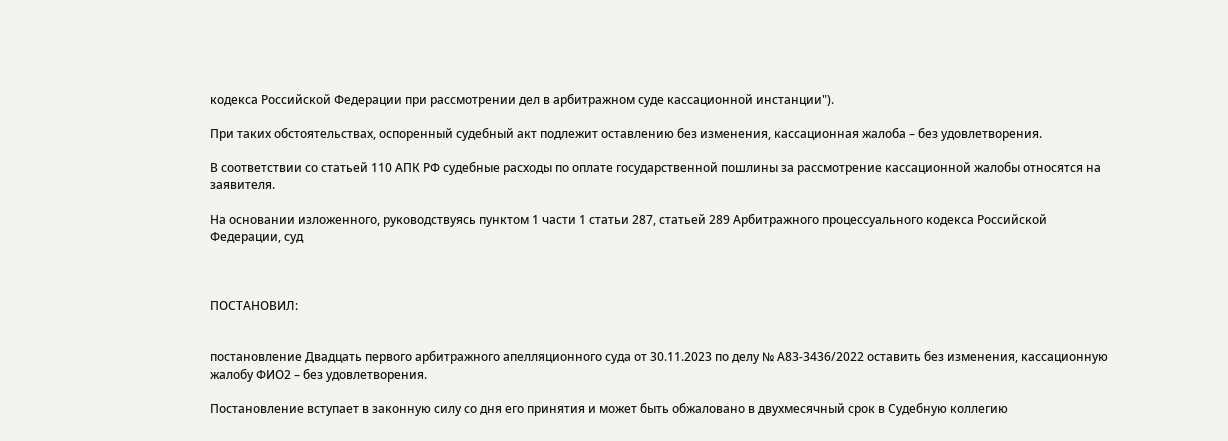кодекса Российской Федерации при рассмотрении дел в арбитражном суде кассационной инстанции").

При таких обстоятельствах, оспоренный судебный акт подлежит оставлению без изменения, кассационная жалоба – без удовлетворения.

В соответствии со статьей 110 АПК РФ судебные расходы по оплате государственной пошлины за рассмотрение кассационной жалобы относятся на заявителя.

На основании изложенного, руководствуясь пунктом 1 части 1 статьи 287, статьей 289 Арбитражного процессуального кодекса Российской Федерации, суд



ПОСТАНОВИЛ:


постановление Двадцать первого арбитражного апелляционного суда от 30.11.2023 по делу № А83-3436/2022 оставить без изменения, кассационную жалобу ФИО2 – без удовлетворения.

Постановление вступает в законную силу со дня его принятия и может быть обжаловано в двухмесячный срок в Судебную коллегию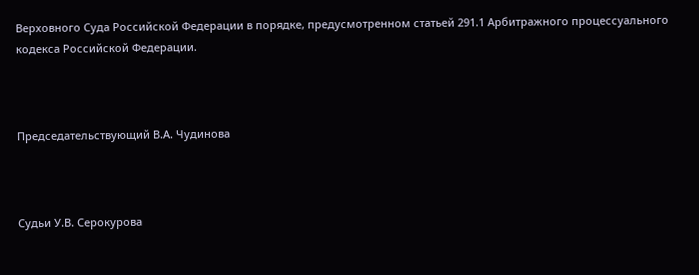Верховного Суда Российской Федерации в порядке, предусмотренном статьей 291.1 Арбитражного процессуального кодекса Российской Федерации.



Председательствующий В.А. Чудинова



Судьи У.В. Серокурова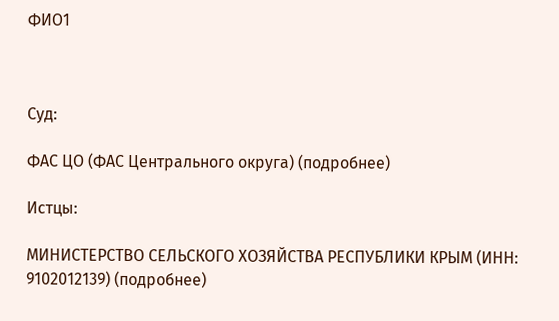ФИО1



Суд:

ФАС ЦО (ФАС Центрального округа) (подробнее)

Истцы:

МИНИСТЕРСТВО СЕЛЬСКОГО ХОЗЯЙСТВА РЕСПУБЛИКИ КРЫМ (ИНН: 9102012139) (подробнее)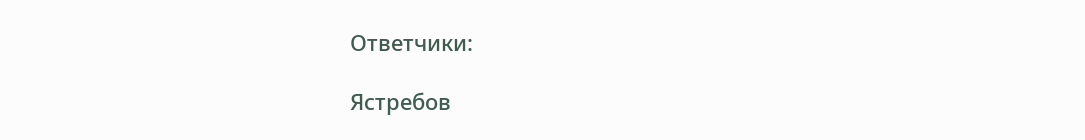Ответчики:

Ястребов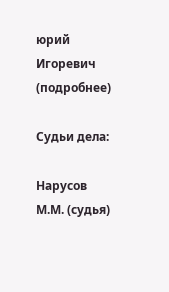юрий Игоревич (подробнее)

Судьи дела:

Нарусов М.М. (судья)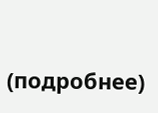(подробнее)